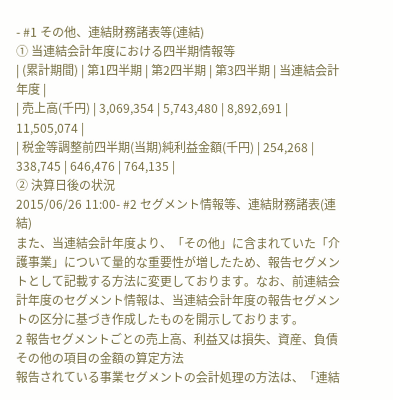- #1 その他、連結財務諸表等(連結)
① 当連結会計年度における四半期情報等
| (累計期間) | 第1四半期 | 第2四半期 | 第3四半期 | 当連結会計年度 |
| 売上高(千円) | 3,069,354 | 5,743,480 | 8,892,691 | 11,505,074 |
| 税金等調整前四半期(当期)純利益金額(千円) | 254,268 | 338,745 | 646,476 | 764,135 |
② 決算日後の状況
2015/06/26 11:00- #2 セグメント情報等、連結財務諸表(連結)
また、当連結会計年度より、「その他」に含まれていた「介護事業」について量的な重要性が増したため、報告セグメントとして記載する方法に変更しております。なお、前連結会計年度のセグメント情報は、当連結会計年度の報告セグメントの区分に基づき作成したものを開示しております。
2 報告セグメントごとの売上高、利益又は損失、資産、負債その他の項目の金額の算定方法
報告されている事業セグメントの会計処理の方法は、「連結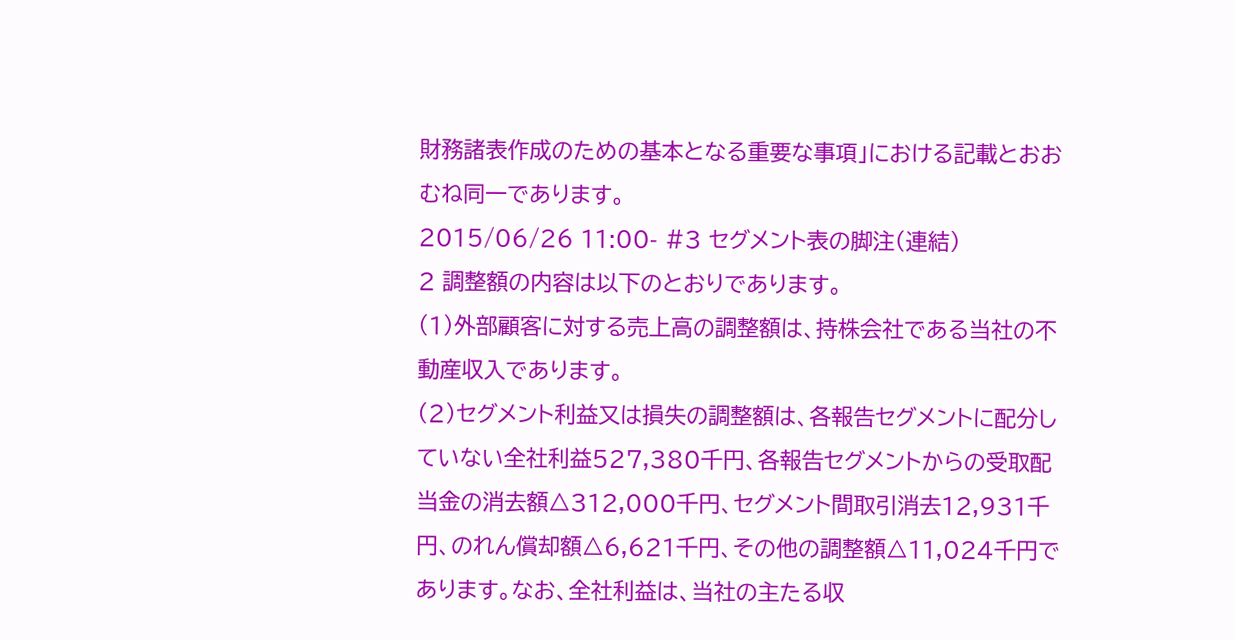財務諸表作成のための基本となる重要な事項」における記載とおおむね同一であります。
2015/06/26 11:00- #3 セグメント表の脚注(連結)
2 調整額の内容は以下のとおりであります。
(1)外部顧客に対する売上高の調整額は、持株会社である当社の不動産収入であります。
(2)セグメント利益又は損失の調整額は、各報告セグメントに配分していない全社利益527,380千円、各報告セグメントからの受取配当金の消去額△312,000千円、セグメント間取引消去12,931千円、のれん償却額△6,621千円、その他の調整額△11,024千円であります。なお、全社利益は、当社の主たる収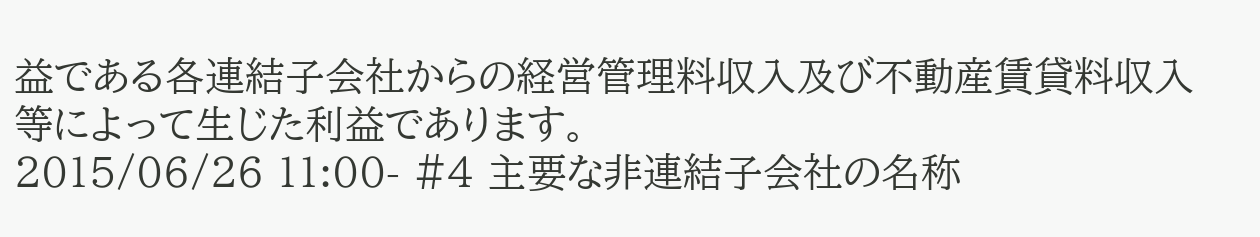益である各連結子会社からの経営管理料収入及び不動産賃貸料収入等によって生じた利益であります。
2015/06/26 11:00- #4 主要な非連結子会社の名称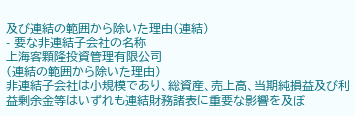及び連結の範囲から除いた理由(連結)
- 要な非連結子会社の名称
上海客顆隆投資管理有限公司
(連結の範囲から除いた理由)
非連結子会社は小規模であり、総資産、売上高、当期純損益及び利益剰余金等はいずれも連結財務諸表に重要な影響を及ぼ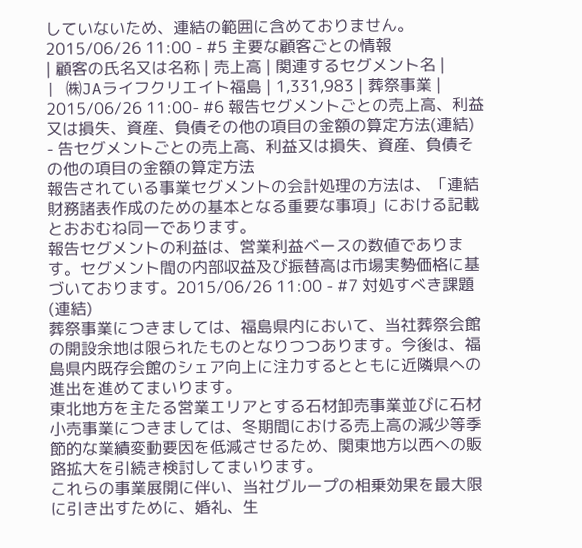していないため、連結の範囲に含めておりません。2015/06/26 11:00 - #5 主要な顧客ごとの情報
| 顧客の氏名又は名称 | 売上高 | 関連するセグメント名 |
| ㈱JAライフクリエイト福島 | 1,331,983 | 葬祭事業 |
2015/06/26 11:00- #6 報告セグメントごとの売上高、利益又は損失、資産、負債その他の項目の金額の算定方法(連結)
- 告セグメントごとの売上高、利益又は損失、資産、負債その他の項目の金額の算定方法
報告されている事業セグメントの会計処理の方法は、「連結財務諸表作成のための基本となる重要な事項」における記載とおおむね同一であります。
報告セグメントの利益は、営業利益ベースの数値であります。セグメント間の内部収益及び振替高は市場実勢価格に基づいております。2015/06/26 11:00 - #7 対処すべき課題(連結)
葬祭事業につきましては、福島県内において、当社葬祭会館の開設余地は限られたものとなりつつあります。今後は、福島県内既存会館のシェア向上に注力するとともに近隣県への進出を進めてまいります。
東北地方を主たる営業エリアとする石材卸売事業並びに石材小売事業につきましては、冬期間における売上高の減少等季節的な業績変動要因を低減させるため、関東地方以西への販路拡大を引続き検討してまいります。
これらの事業展開に伴い、当社グループの相乗効果を最大限に引き出すために、婚礼、生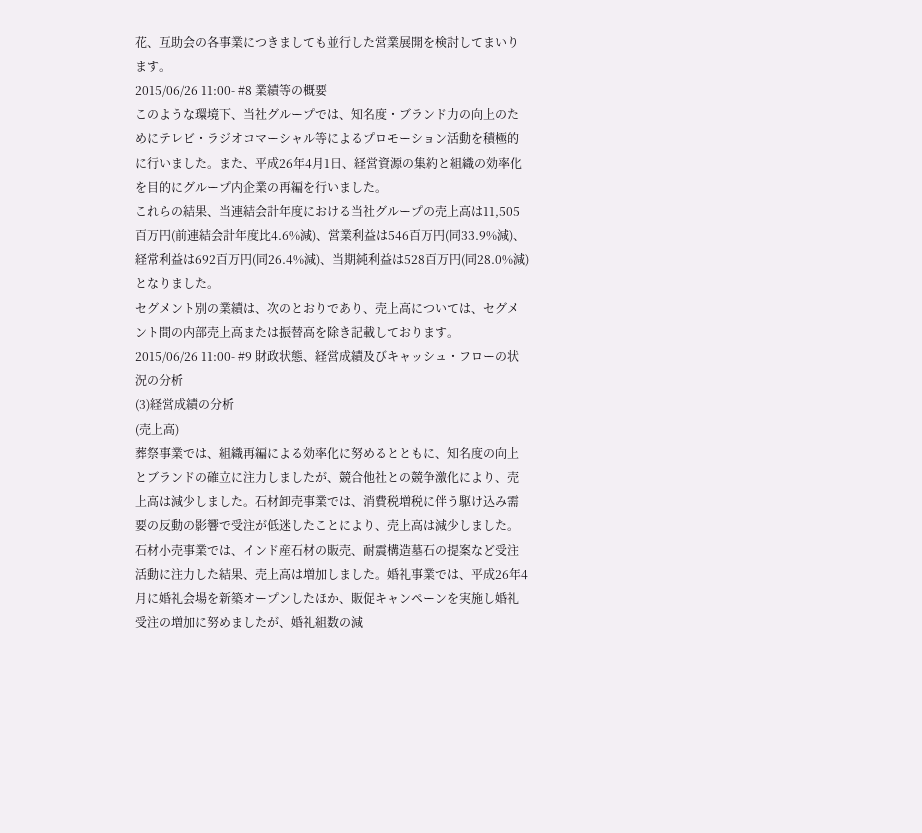花、互助会の各事業につきましても並行した営業展開を検討してまいります。
2015/06/26 11:00- #8 業績等の概要
このような環境下、当社グループでは、知名度・ブランド力の向上のためにテレビ・ラジオコマーシャル等によるプロモーション活動を積極的に行いました。また、平成26年4月1日、経営資源の集約と組織の効率化を目的にグループ内企業の再編を行いました。
これらの結果、当連結会計年度における当社グループの売上高は11,505百万円(前連結会計年度比4.6%減)、営業利益は546百万円(同33.9%減)、経常利益は692百万円(同26.4%減)、当期純利益は528百万円(同28.0%減)となりました。
セグメント別の業績は、次のとおりであり、売上高については、セグメント間の内部売上高または振替高を除き記載しております。
2015/06/26 11:00- #9 財政状態、経営成績及びキャッシュ・フローの状況の分析
(3)経営成績の分析
(売上高)
葬祭事業では、組織再編による効率化に努めるとともに、知名度の向上とブランドの確立に注力しましたが、競合他社との競争激化により、売上高は減少しました。石材卸売事業では、消費税増税に伴う駆け込み需要の反動の影響で受注が低迷したことにより、売上高は減少しました。石材小売事業では、インド産石材の販売、耐震構造墓石の提案など受注活動に注力した結果、売上高は増加しました。婚礼事業では、平成26年4月に婚礼会場を新築オープンしたほか、販促キャンペーンを実施し婚礼受注の増加に努めましたが、婚礼組数の減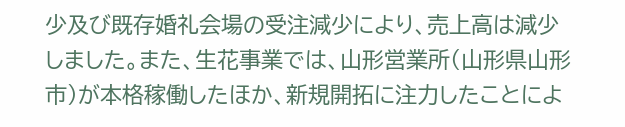少及び既存婚礼会場の受注減少により、売上高は減少しました。また、生花事業では、山形営業所(山形県山形市)が本格稼働したほか、新規開拓に注力したことによ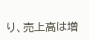り、売上高は増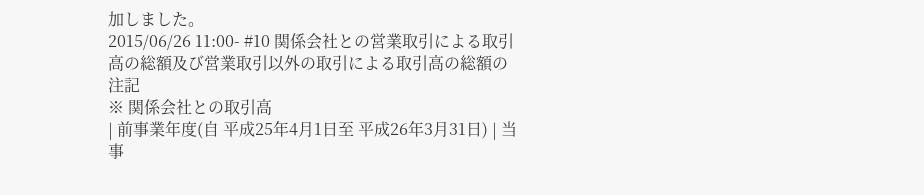加しました。
2015/06/26 11:00- #10 関係会社との営業取引による取引高の総額及び営業取引以外の取引による取引高の総額の注記
※ 関係会社との取引高
| 前事業年度(自 平成25年4月1日至 平成26年3月31日) | 当事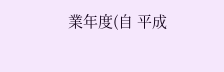業年度(自 平成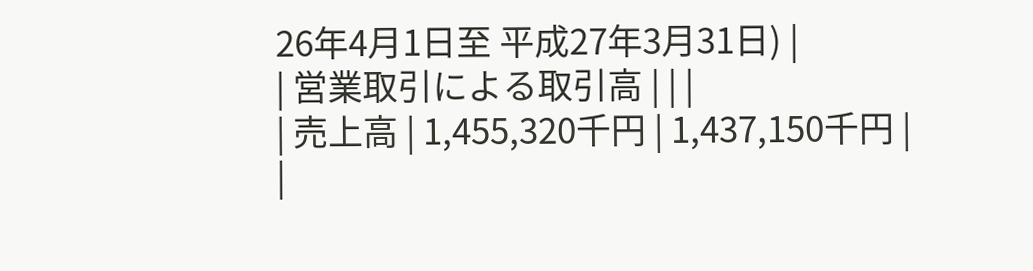26年4月1日至 平成27年3月31日) |
| 営業取引による取引高 | | |
| 売上高 | 1,455,320千円 | 1,437,150千円 |
|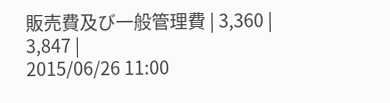販売費及び一般管理費 | 3,360 | 3,847 |
2015/06/26 11:00